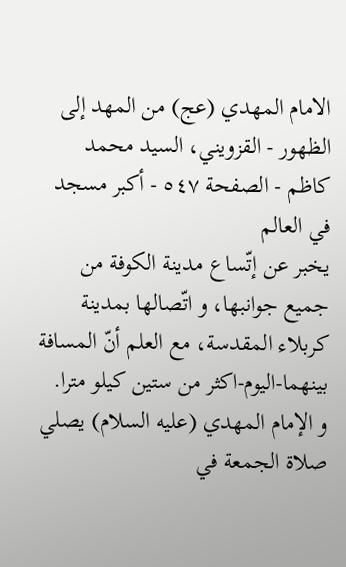الامام المهدي (عج) من المهد إلى الظهور - القزويني، السيد محمد كاظم - الصفحة ٥٤٧ - أكبر مسجد في العالم
يخبر عن إتّساع مدينة الكوفة من جميع جوانبها، و اتّصالها بمدينة كربلاء المقدسة، مع العلم أنّ المسافة بينهما-اليوم-اكثر من ستين كيلو مترا.
و الإمام المهدي (عليه السلام) يصلي صلاة الجمعة في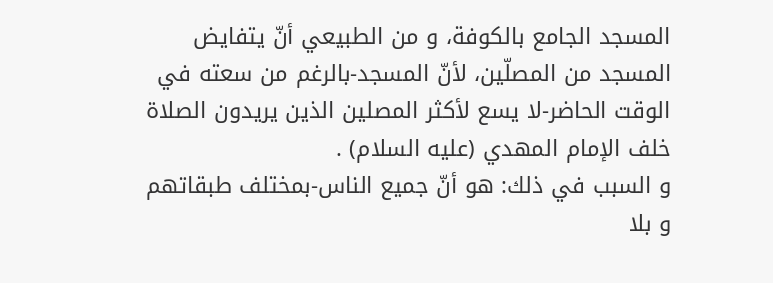المسجد الجامع بالكوفة، و من الطبيعي أنّ يتفايض المسجد من المصلّين، لأنّ المسجد-بالرغم من سعته في الوقت الحاضر-لا يسع لأكثر المصلين الذين يريدون الصلاة خلف الإمام المهدي (عليه السلام) .
و السبب في ذلك: هو أنّ جميع الناس-بمختلف طبقاتهم و بلا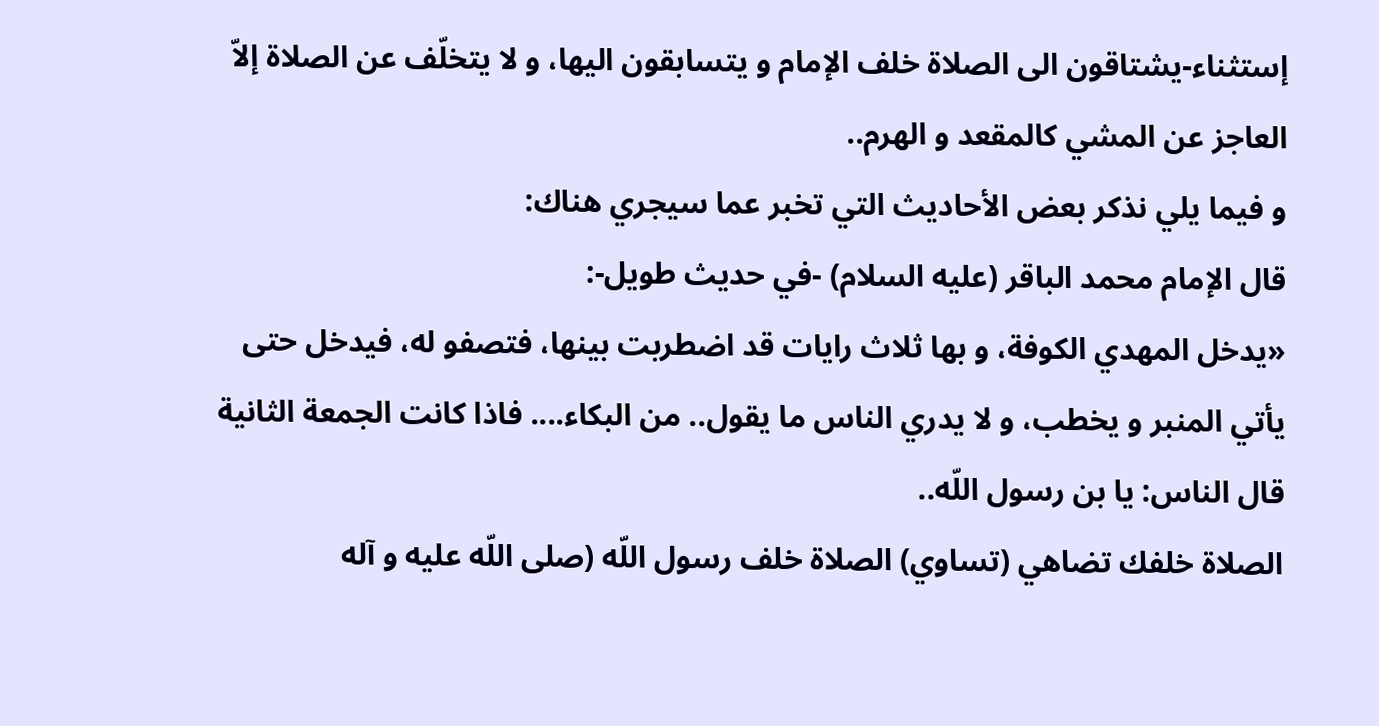إستثناء-يشتاقون الى الصلاة خلف الإمام و يتسابقون اليها، و لا يتخلّف عن الصلاة إلاّ العاجز عن المشي كالمقعد و الهرم..
و فيما يلي نذكر بعض الأحاديث التي تخبر عما سيجري هناك:
قال الإمام محمد الباقر (عليه السلام) -في حديث طويل-:
«يدخل المهدي الكوفة، و بها ثلاث رايات قد اضطربت بينها، فتصفو له، فيدخل حتى يأتي المنبر و يخطب، و لا يدري الناس ما يقول.. من البكاء.... فاذا كانت الجمعة الثانية قال الناس: يا بن رسول اللّه..
الصلاة خلفك تضاهي (تساوي) الصلاة خلف رسول اللّه (صلى اللّه عليه و آله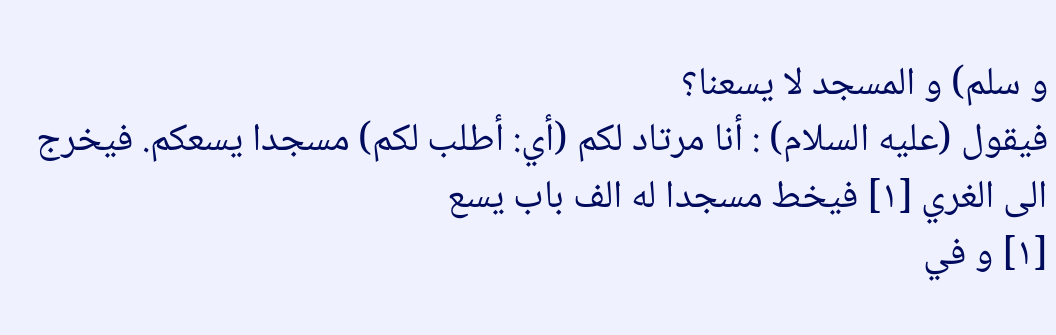و سلم) و المسجد لا يسعنا؟
فيقول (عليه السلام) : أنا مرتاد لكم (أي: أطلب لكم) مسجدا يسعكم. فيخرج الى الغري [١] فيخط مسجدا له الف باب يسع
[١] و في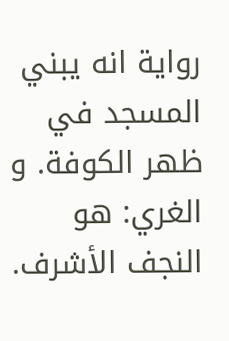رواية انه يبني المسجد في ظهر الكوفة. و الغري: هو النجف الأشرف.